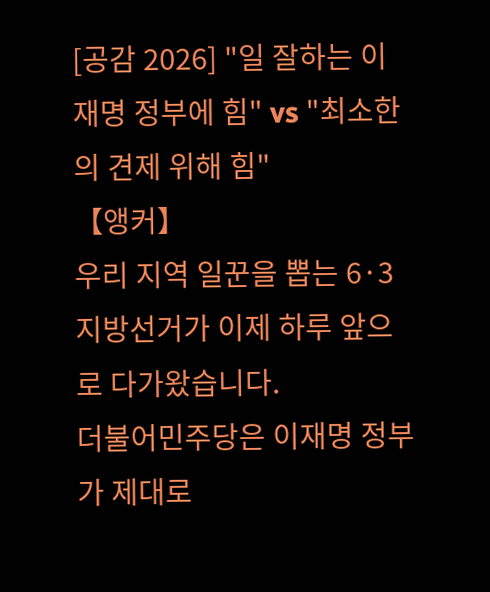[공감 2026] "일 잘하는 이재명 정부에 힘" vs "최소한의 견제 위해 힘"
【앵커】
우리 지역 일꾼을 뽑는 6·3 지방선거가 이제 하루 앞으로 다가왔습니다.
더불어민주당은 이재명 정부가 제대로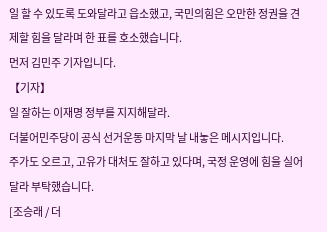일 할 수 있도록 도와달라고 읍소했고, 국민의힘은 오만한 정권을 견제할 힘을 달라며 한 표를 호소했습니다.
먼저 김민주 기자입니다.
【기자】
일 잘하는 이재명 정부를 지지해달라.
더불어민주당이 공식 선거운동 마지막 날 내놓은 메시지입니다.
주가도 오르고, 고유가 대처도 잘하고 있다며, 국정 운영에 힘을 실어달라 부탁했습니다.
[조승래 / 더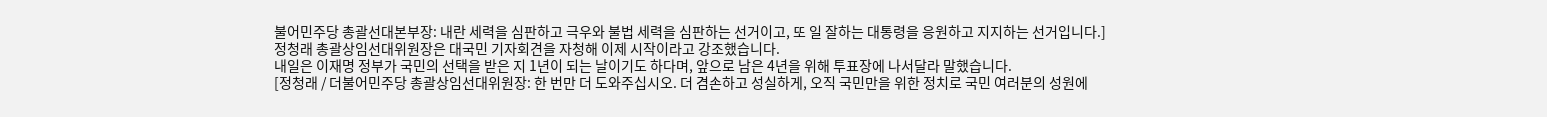불어민주당 총괄선대본부장: 내란 세력을 심판하고 극우와 불법 세력을 심판하는 선거이고, 또 일 잘하는 대통령을 응원하고 지지하는 선거입니다.]
정청래 총괄상임선대위원장은 대국민 기자회견을 자청해 이제 시작이라고 강조했습니다.
내일은 이재명 정부가 국민의 선택을 받은 지 1년이 되는 날이기도 하다며, 앞으로 남은 4년을 위해 투표장에 나서달라 말했습니다.
[정청래 / 더불어민주당 총괄상임선대위원장: 한 번만 더 도와주십시오. 더 겸손하고 성실하게, 오직 국민만을 위한 정치로 국민 여러분의 성원에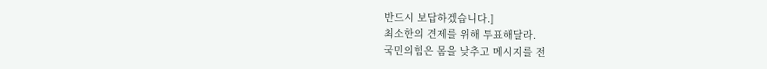반드시 보답하겠습니다.]
최소한의 견제를 위해 투표해달라.
국민의힘은 몸을 낮추고 메시지를 전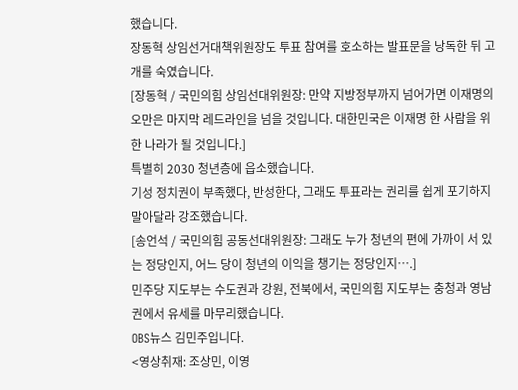했습니다.
장동혁 상임선거대책위원장도 투표 참여를 호소하는 발표문을 낭독한 뒤 고개를 숙였습니다.
[장동혁 / 국민의힘 상임선대위원장: 만약 지방정부까지 넘어가면 이재명의 오만은 마지막 레드라인을 넘을 것입니다. 대한민국은 이재명 한 사람을 위한 나라가 될 것입니다.]
특별히 2030 청년층에 읍소했습니다.
기성 정치권이 부족했다, 반성한다, 그래도 투표라는 권리를 쉽게 포기하지 말아달라 강조했습니다.
[송언석 / 국민의힘 공동선대위원장: 그래도 누가 청년의 편에 가까이 서 있는 정당인지, 어느 당이 청년의 이익을 챙기는 정당인지….]
민주당 지도부는 수도권과 강원, 전북에서, 국민의힘 지도부는 충청과 영남권에서 유세를 마무리했습니다.
OBS뉴스 김민주입니다.
<영상취재: 조상민, 이영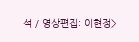석 / 영상편집: 이현정>